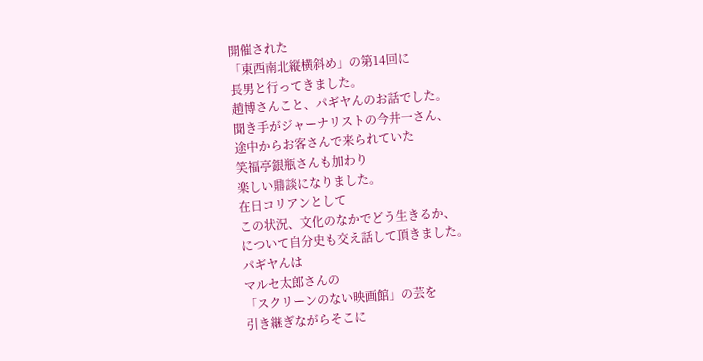開催された
「東西南北縦横斜め」の第14回に
長男と行ってきました。
趙博さんこと、パギヤんのお話でした。
聞き手がジャーナリストの今井一さん、
途中からお客さんで来られていた
笑福亭銀瓶さんも加わり
楽しい鼎談になりました。
在日コリアンとして
この状況、文化のなかでどう生きるか、
について自分史も交え話して頂きました。
パギヤんは
マルセ太郎さんの
「スクリーンのない映画館」の芸を
引き継ぎながらそこに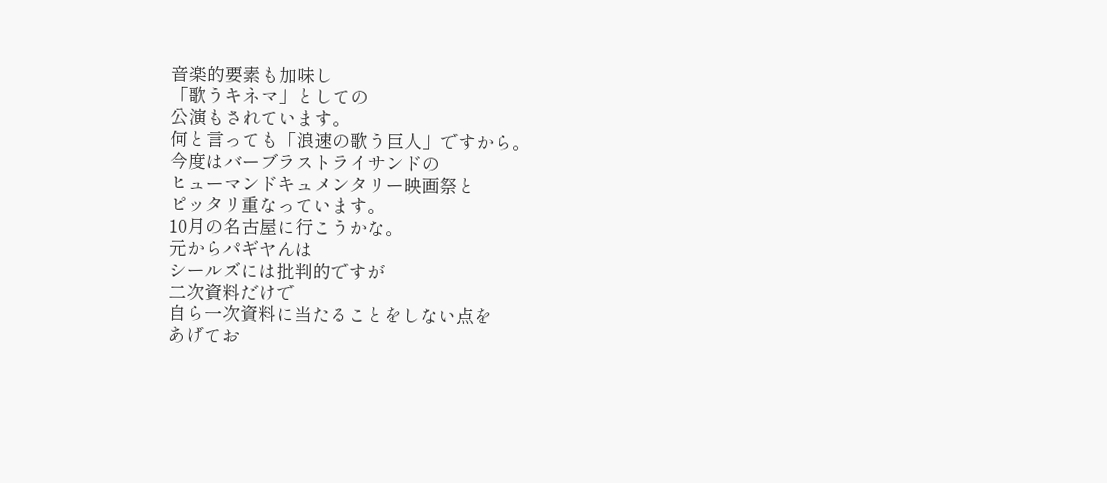音楽的要素も加味し
「歌うキネマ」としての
公演もされています。
何と言っても「浪速の歌う巨人」ですから。
今度はバーブラストライサンドの
ヒューマンドキュメンタリー映画祭と
ピッタリ重なっています。
10月の名古屋に行こうかな。
元からパギヤんは
シールズには批判的ですが
二次資料だけで
自ら一次資料に当たることをしない点を
あげてお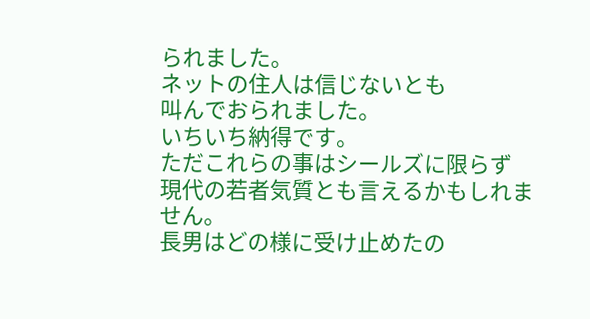られました。
ネットの住人は信じないとも
叫んでおられました。
いちいち納得です。
ただこれらの事はシールズに限らず
現代の若者気質とも言えるかもしれません。
長男はどの様に受け止めたの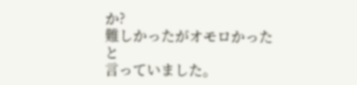か?
難しかったがオモロかったと
言っていました。